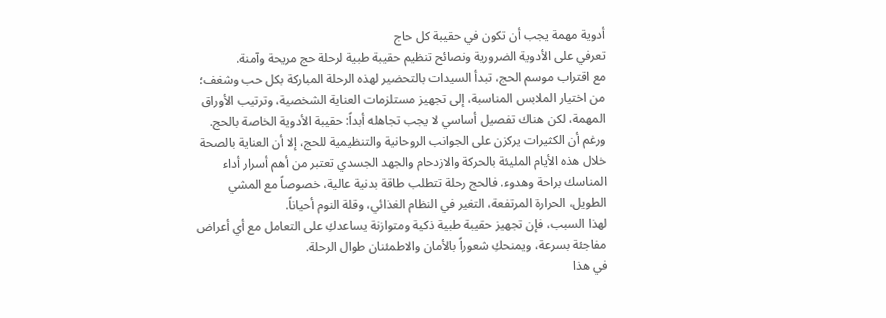أدوية مهمة يجب أن تكون في حقيبة كل حاج
تعرفي على الأدوية الضرورية ونصائح تنظيم حقيبة طبية لرحلة حج مريحة وآمنة.
مع اقتراب موسم الحج، تبدأ السيدات بالتحضير لهذه الرحلة المباركة بكل حب وشغف؛ من اختيار الملابس المناسبة، إلى تجهيز مستلزمات العناية الشخصية، وترتيب الأوراق المهمة، لكن هناك تفصيل أساسي لا يجب تجاهله أبداً: حقيبة الأدوية الخاصة بالحج.
ورغم أن الكثيرات يركزن على الجوانب الروحانية والتنظيمية للحج، إلا أن العناية بالصحة خلال هذه الأيام المليئة بالحركة والازدحام والجهد الجسدي تعتبر من أهم أسرار أداء المناسك براحة وهدوء. فالحج رحلة تتطلب طاقة بدنية عالية، خصوصاً مع المشي الطويل، الحرارة المرتفعة، التغير في النظام الغذائي، وقلة النوم أحياناً.
لهذا السبب، فإن تجهيز حقيبة طبية ذكية ومتوازنة يساعدكِ على التعامل مع أي أعراض مفاجئة بسرعة، ويمنحكِ شعوراً بالأمان والاطمئنان طوال الرحلة.
في هذا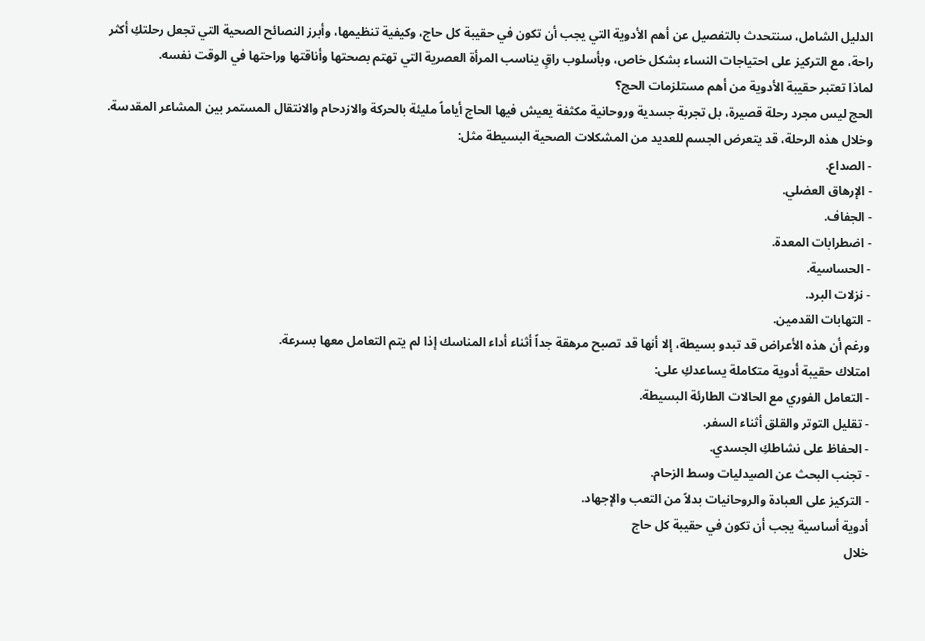الدليل الشامل، سنتحدث بالتفصيل عن أهم الأدوية التي يجب أن تكون في حقيبة كل حاج، وكيفية تنظيمها، وأبرز النصائح الصحية التي تجعل رحلتكِ أكثر راحة، مع التركيز على احتياجات النساء بشكل خاص، وبأسلوب راقٍ يناسب المرأة العصرية التي تهتم بصحتها وأناقتها وراحتها في الوقت نفسه.
لماذا تعتبر حقيبة الأدوية من أهم مستلزمات الحج؟
الحج ليس مجرد رحلة قصيرة، بل تجربة جسدية وروحانية مكثفة يعيش فيها الحاج أياماً مليئة بالحركة والازدحام والانتقال المستمر بين المشاعر المقدسة.
وخلال هذه الرحلة، قد يتعرض الجسم للعديد من المشكلات الصحية البسيطة مثل:
- الصداع.
- الإرهاق العضلي.
- الجفاف.
- اضطرابات المعدة.
- الحساسية.
- نزلات البرد.
- التهابات القدمين.
ورغم أن هذه الأعراض قد تبدو بسيطة، إلا أنها قد تصبح مرهقة جداً أثناء أداء المناسك إذا لم يتم التعامل معها بسرعة.
امتلاك حقيبة أدوية متكاملة يساعدكِ على:
- التعامل الفوري مع الحالات الطارئة البسيطة.
- تقليل التوتر والقلق أثناء السفر.
- الحفاظ على نشاطكِ الجسدي.
- تجنب البحث عن الصيدليات وسط الزحام.
- التركيز على العبادة والروحانيات بدلاً من التعب والإجهاد.
أدوية أساسية يجب أن تكون في حقيبة كل حاج
خلال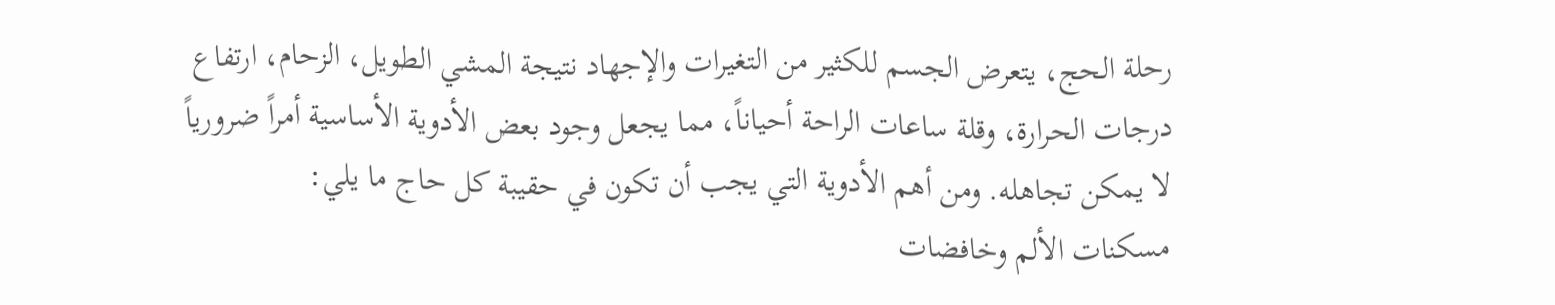رحلة الحج، يتعرض الجسم للكثير من التغيرات والإجهاد نتيجة المشي الطويل، الزحام، ارتفاع درجات الحرارة، وقلة ساعات الراحة أحياناً، مما يجعل وجود بعض الأدوية الأساسية أمراً ضرورياً لا يمكن تجاهله. ومن أهم الأدوية التي يجب أن تكون في حقيبة كل حاج ما يلي:
مسكنات الألم وخافضات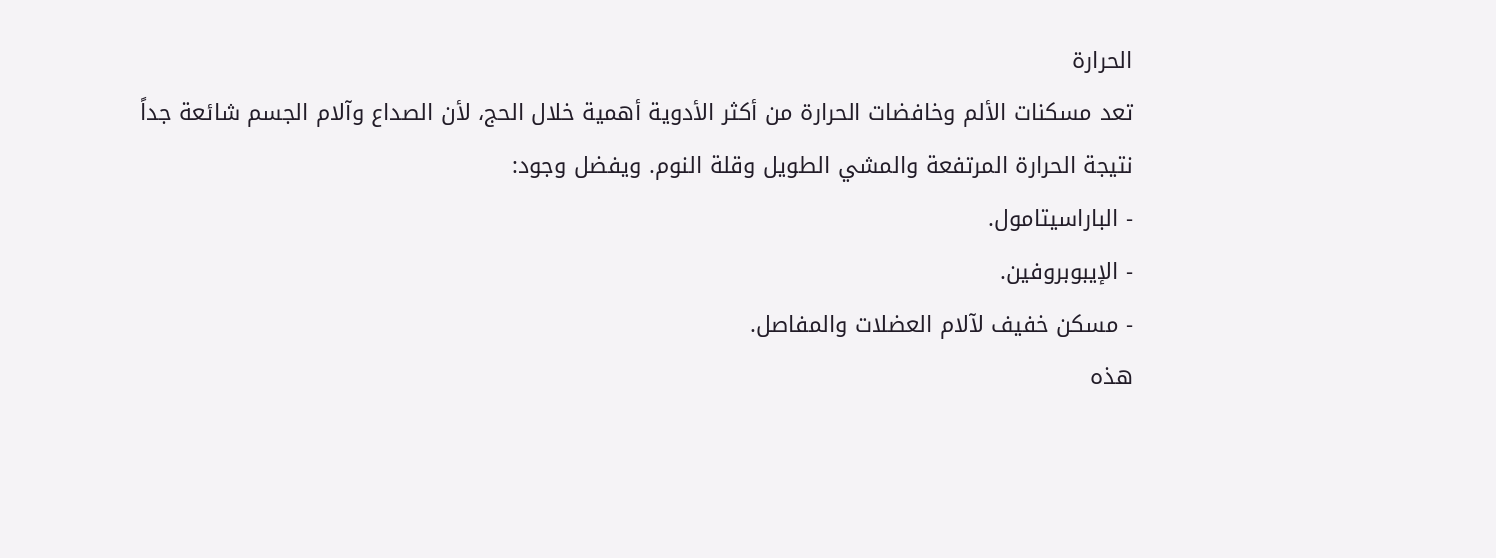الحرارة
تعد مسكنات الألم وخافضات الحرارة من أكثر الأدوية أهمية خلال الحج، لأن الصداع وآلام الجسم شائعة جداً نتيجة الحرارة المرتفعة والمشي الطويل وقلة النوم. ويفضل وجود:
- الباراسيتامول.
- الإيبوبروفين.
- مسكن خفيف لآلام العضلات والمفاصل.
هذه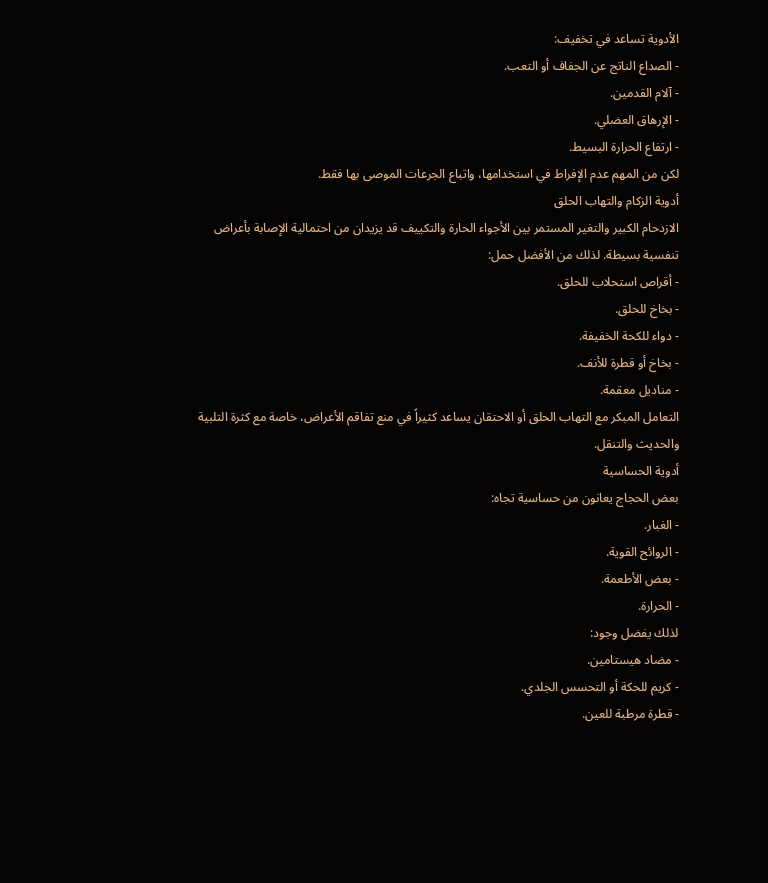الأدوية تساعد في تخفيف:
- الصداع الناتج عن الجفاف أو التعب.
- آلام القدمين.
- الإرهاق العضلي.
- ارتفاع الحرارة البسيط.
لكن من المهم عدم الإفراط في استخدامها، واتباع الجرعات الموصى بها فقط.
أدوية الزكام والتهاب الحلق
الازدحام الكبير والتغير المستمر بين الأجواء الحارة والتكييف قد يزيدان من احتمالية الإصابة بأعراض تنفسية بسيطة. لذلك من الأفضل حمل:
- أقراص استحلاب للحلق.
- بخاخ للحلق.
- دواء للكحة الخفيفة.
- بخاخ أو قطرة للأنف.
- مناديل معقمة.
التعامل المبكر مع التهاب الحلق أو الاحتقان يساعد كثيراً في منع تفاقم الأعراض، خاصة مع كثرة التلبية والحديث والتنقل.
أدوية الحساسية
بعض الحجاج يعانون من حساسية تجاه:
- الغبار.
- الروائح القوية.
- بعض الأطعمة.
- الحرارة.
لذلك يفضل وجود:
- مضاد هيستامين.
- كريم للحكة أو التحسس الجلدي.
- قطرة مرطبة للعين.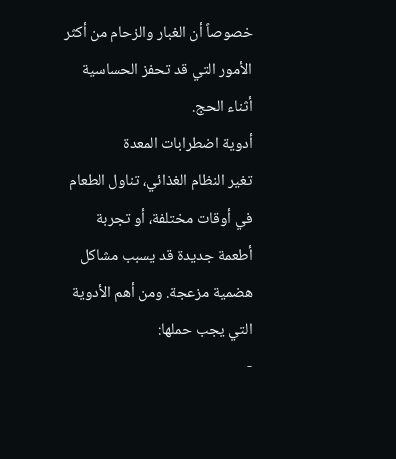خصوصاً أن الغبار والزحام من أكثر الأمور التي قد تحفز الحساسية أثناء الحج.
أدوية اضطرابات المعدة
تغير النظام الغذائي، تناول الطعام في أوقات مختلفة، أو تجربة أطعمة جديدة قد يسبب مشاكل هضمية مزعجة. ومن أهم الأدوية التي يجب حملها:
-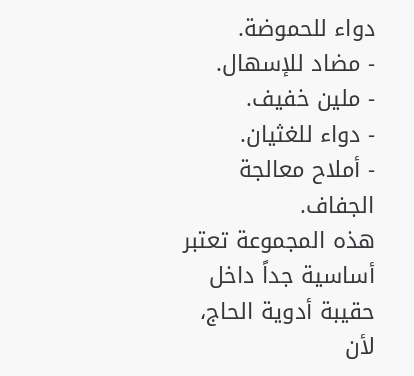دواء للحموضة.
- مضاد للإسهال.
- ملين خفيف.
- دواء للغثيان.
- أملاح معالجة الجفاف.
هذه المجموعة تعتبر أساسية جداً داخل حقيبة أدوية الحاج، لأن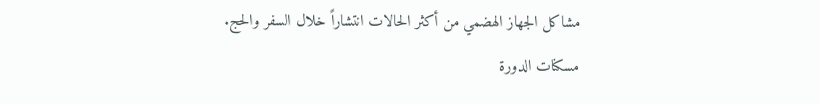مشاكل الجهاز الهضمي من أكثر الحالات انتشاراً خلال السفر والحج.
مسكنات الدورة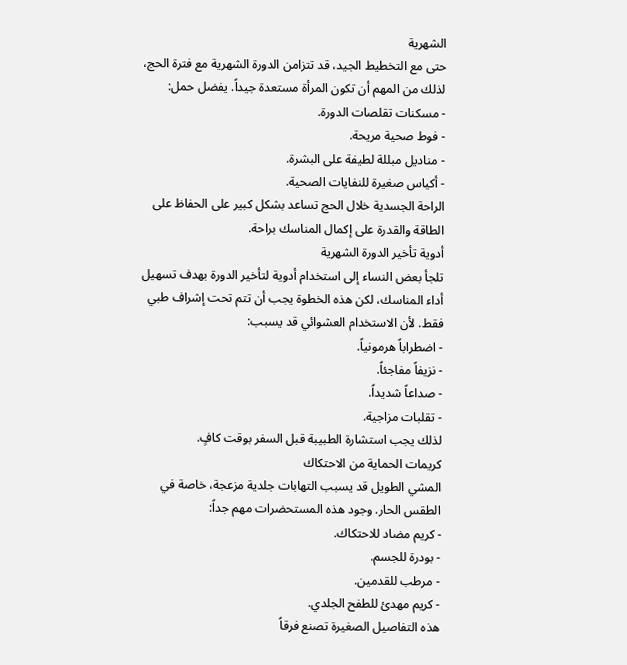الشهرية
حتى مع التخطيط الجيد، قد تتزامن الدورة الشهرية مع فترة الحج، لذلك من المهم أن تكون المرأة مستعدة جيداً. يفضل حمل:
- مسكنات تقلصات الدورة.
- فوط صحية مريحة.
- مناديل مبللة لطيفة على البشرة.
- أكياس صغيرة للنفايات الصحية.
الراحة الجسدية خلال الحج تساعد بشكل كبير على الحفاظ على الطاقة والقدرة على إكمال المناسك براحة.
أدوية تأخير الدورة الشهرية
تلجأ بعض النساء إلى استخدام أدوية لتأخير الدورة بهدف تسهيل أداء المناسك، لكن هذه الخطوة يجب أن تتم تحت إشراف طبي فقط. لأن الاستخدام العشوائي قد يسبب:
- اضطراباً هرمونياً.
- نزيفاً مفاجئاً.
- صداعاً شديداً.
- تقلبات مزاجية.
لذلك يجب استشارة الطبيبة قبل السفر بوقت كافٍ.
كريمات الحماية من الاحتكاك
المشي الطويل قد يسبب التهابات جلدية مزعجة، خاصة في الطقس الحار. وجود هذه المستحضرات مهم جداً:
- كريم مضاد للاحتكاك.
- بودرة للجسم.
- مرطب للقدمين.
- كريم مهدئ للطفح الجلدي.
هذه التفاصيل الصغيرة تصنع فرقاً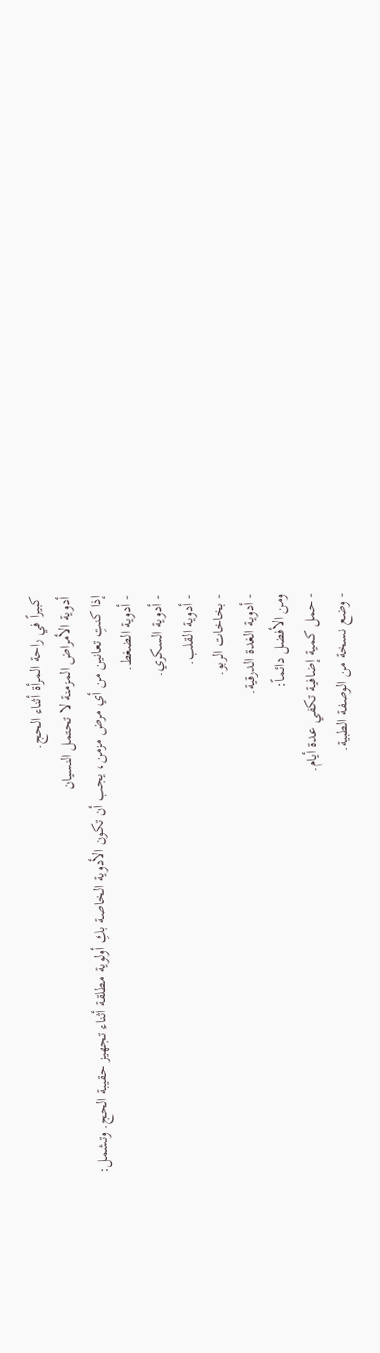كبيراً في راحة المرأة أثناء الحج.
أدوية الأمراض المزمنة لا تحتمل النسيان
إذا كنتِ تعانين من أي مرض مزمن، يجب أن تكون الأدوية الخاصة بكِ أولوية مطلقة أثناء تجهيز حقيبة الحج. وتشمل:
- أدوية الضغط.
- أدوية السكري.
- أدوية القلب.
- بخاخات الربو.
- أدوية الغدة الدرقية.
ومن الأفضل دائماً:
- حمل كمية إضافية تكفي عدة أيام.
- وضع نسخة من الوصفة الطبية.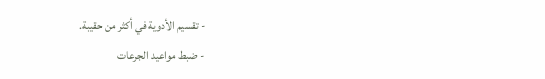- تقسيم الأدوية في أكثر من حقيبة.
- ضبط مواعيد الجرعات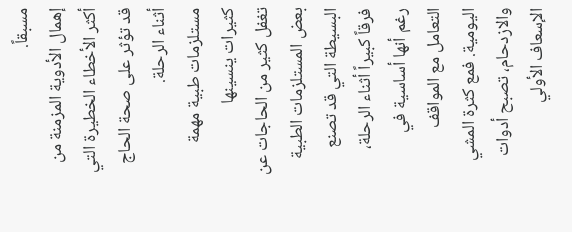مسبقاً.
إهمال الأدوية المزمنة من أكثر الأخطاء الخطيرة التي قد تؤثر على صحة الحاج أثناء الرحلة.
مستلزمات طبية مهمة كثيرات ينسينها
تغفل كثير من الحاجات عن بعض المستلزمات الطبية البسيطة التي قد تصنع فرقاً كبيراً أثناء الرحلة، رغم أنها أساسية في التعامل مع المواقف اليومية. فمع كثرة المشي والازدحام، تصبح أدوات الإسعاف الأولي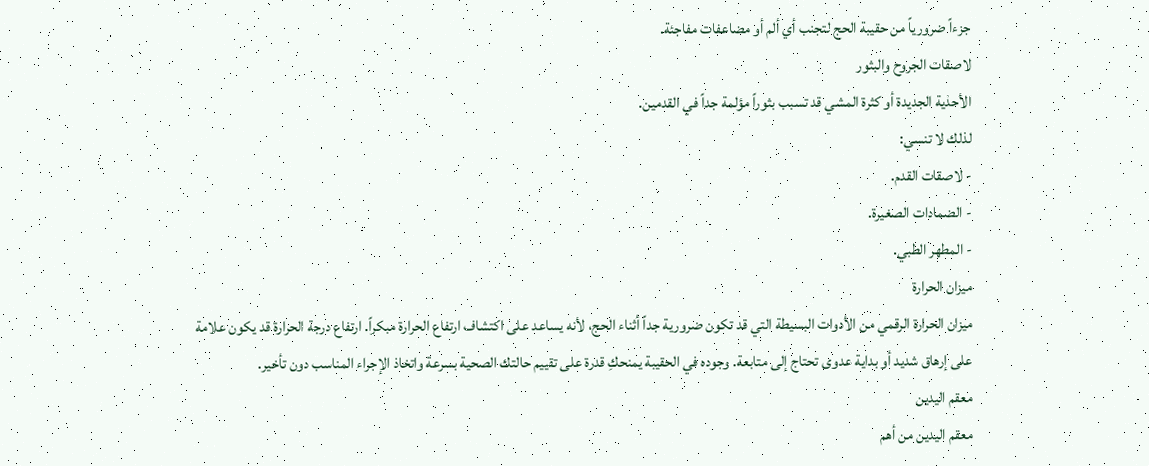جزءاً ضرورياً من حقيبة الحج لتجنب أي ألم أو مضاعفات مفاجئة.
لاصقات الجروح والبثور
الأحذية الجديدة أو كثرة المشي قد تسبب بثوراً مؤلمة جداً في القدمين.
لذلك لا تنسي:
- لاصقات القدم.
- الضمادات الصغيرة.
- المطهر الطبي.
ميزان الحرارة
ميزان الحرارة الرقمي من الأدوات البسيطة التي قد تكون ضرورية جداً أثناء الحج، لأنه يساعد على اكتشاف ارتفاع الحرارة مبكراً. ارتفاع درجة الحرارة قد يكون علامة على إرهاق شديد أو بداية عدوى تحتاج إلى متابعة. وجوده في الحقيبة يمنحكِ قدرة على تقييم حالتك الصحية بسرعة واتخاذ الإجراء المناسب دون تأخير.
معقم اليدين
معقم اليدين من أهم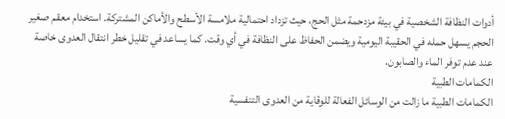أدوات النظافة الشخصية في بيئة مزدحمة مثل الحج، حيث تزداد احتمالية ملامسة الأسطح والأماكن المشتركة. استخدام معقم صغير الحجم يسهل حمله في الحقيبة اليومية ويضمن الحفاظ على النظافة في أي وقت. كما يساعد في تقليل خطر انتقال العدوى خاصة عند عدم توفر الماء والصابون.
الكمامات الطبية
الكمامات الطبية ما زالت من الوسائل الفعالة للوقاية من العدوى التنفسية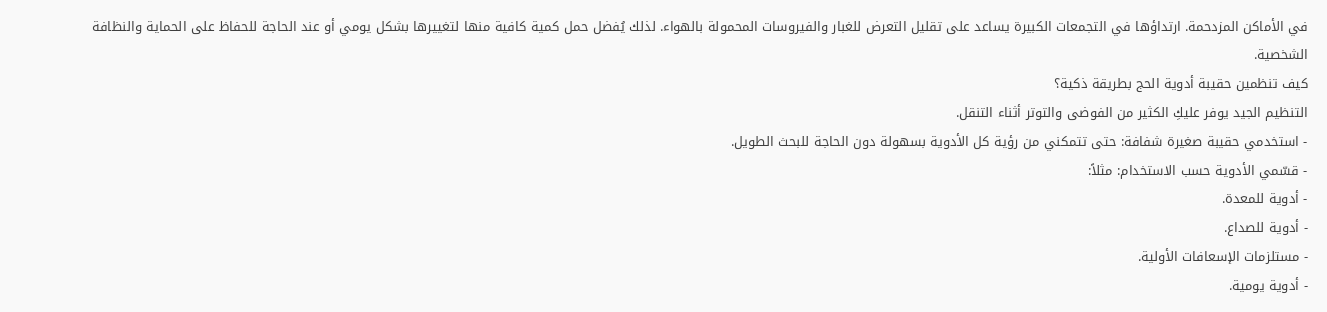في الأماكن المزدحمة. ارتداؤها في التجمعات الكبيرة يساعد على تقليل التعرض للغبار والفيروسات المحمولة بالهواء. لذلك يُفضل حمل كمية كافية منها لتغييرها بشكل يومي أو عند الحاجة للحفاظ على الحماية والنظافة الشخصية.
كيف تنظمين حقيبة أدوية الحج بطريقة ذكية؟
التنظيم الجيد يوفر عليكِ الكثير من الفوضى والتوتر أثناء التنقل.
- استخدمي حقيبة صغيرة شفافة: حتى تتمكني من رؤية كل الأدوية بسهولة دون الحاجة للبحث الطويل.
- قسّمي الأدوية حسب الاستخدام: مثلاً:
- أدوية للمعدة.
- أدوية للصداع.
- مستلزمات الإسعافات الأولية.
- أدوية يومية.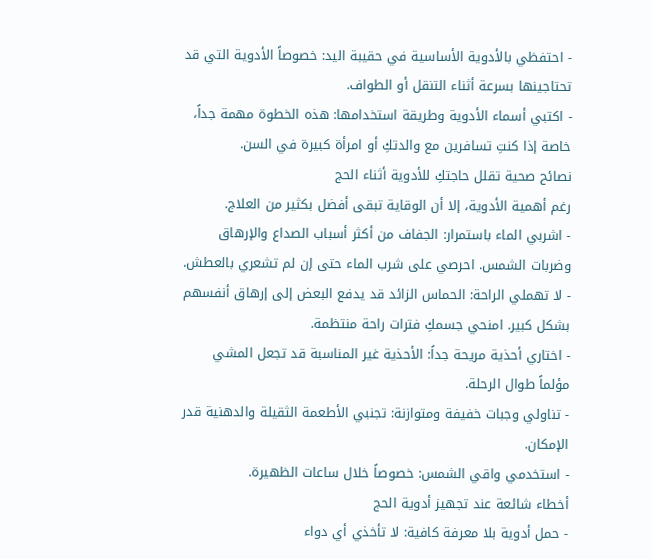- احتفظي بالأدوية الأساسية في حقيبة اليد: خصوصاً الأدوية التي قد تحتاجينها بسرعة أثناء التنقل أو الطواف.
- اكتبي أسماء الأدوية وطريقة استخدامها: هذه الخطوة مهمة جداً، خاصة إذا كنتِ تسافرين مع والدتكِ أو امرأة كبيرة في السن.
نصائح صحية تقلل حاجتكِ للأدوية أثناء الحج
رغم أهمية الأدوية، إلا أن الوقاية تبقى أفضل بكثير من العلاج.
- اشربي الماء باستمرار: الجفاف من أكثر أسباب الصداع والإرهاق وضربات الشمس. احرصي على شرب الماء حتى إن لم تشعري بالعطش.
- لا تهملي الراحة: الحماس الزائد قد يدفع البعض إلى إرهاق أنفسهم بشكل كبير. امنحي جسمكِ فترات راحة منتظمة.
- اختاري أحذية مريحة جداً: الأحذية غير المناسبة قد تجعل المشي مؤلماً طوال الرحلة.
- تناولي وجبات خفيفة ومتوازنة: تجنبي الأطعمة الثقيلة والدهنية قدر الإمكان.
- استخدمي واقي الشمس: خصوصاً خلال ساعات الظهيرة.
أخطاء شائعة عند تجهيز أدوية الحج
- حمل أدوية بلا معرفة كافية: لا تأخذي أي دواء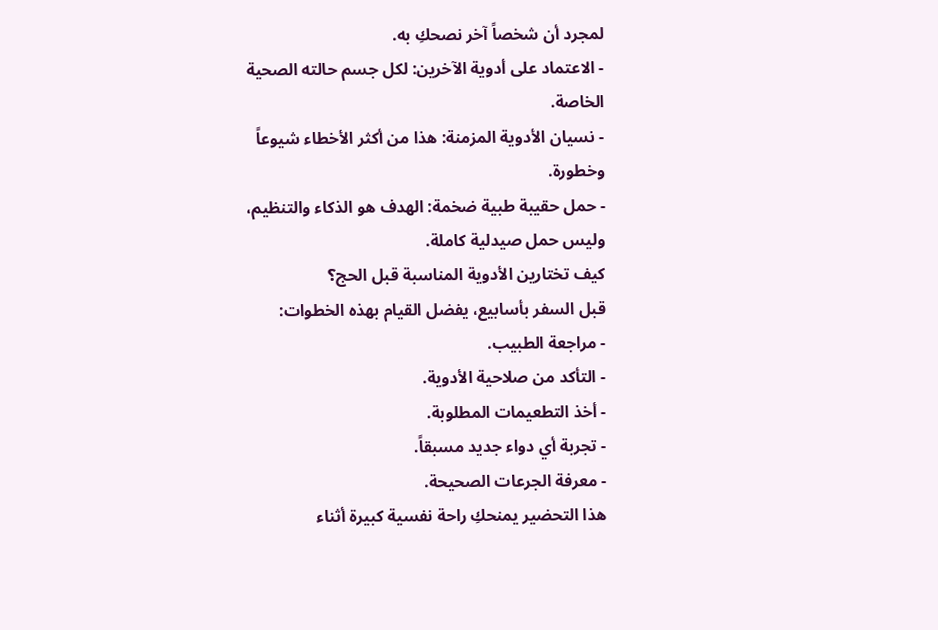لمجرد أن شخصاً آخر نصحكِ به.
- الاعتماد على أدوية الآخرين: لكل جسم حالته الصحية الخاصة.
- نسيان الأدوية المزمنة: هذا من أكثر الأخطاء شيوعاً وخطورة.
- حمل حقيبة طبية ضخمة: الهدف هو الذكاء والتنظيم، وليس حمل صيدلية كاملة.
كيف تختارين الأدوية المناسبة قبل الحج؟
قبل السفر بأسابيع، يفضل القيام بهذه الخطوات:
- مراجعة الطبيب.
- التأكد من صلاحية الأدوية.
- أخذ التطعيمات المطلوبة.
- تجربة أي دواء جديد مسبقاً.
- معرفة الجرعات الصحيحة.
هذا التحضير يمنحكِ راحة نفسية كبيرة أثناء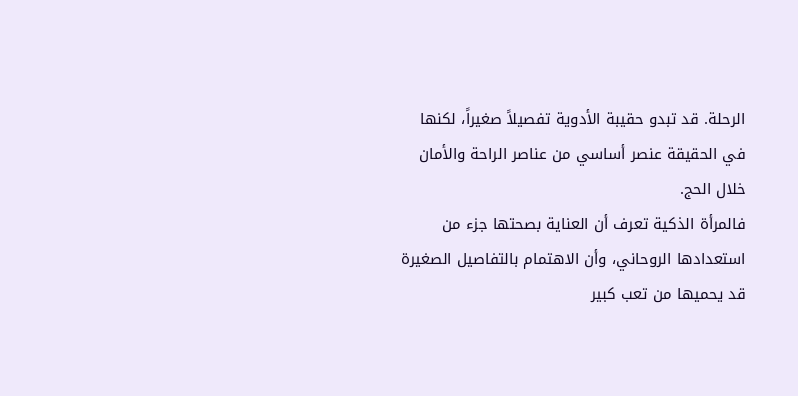الرحلة. قد تبدو حقيبة الأدوية تفصيلاً صغيراً، لكنها في الحقيقة عنصر أساسي من عناصر الراحة والأمان خلال الحج.
فالمرأة الذكية تعرف أن العناية بصحتها جزء من استعدادها الروحاني، وأن الاهتمام بالتفاصيل الصغيرة قد يحميها من تعب كبير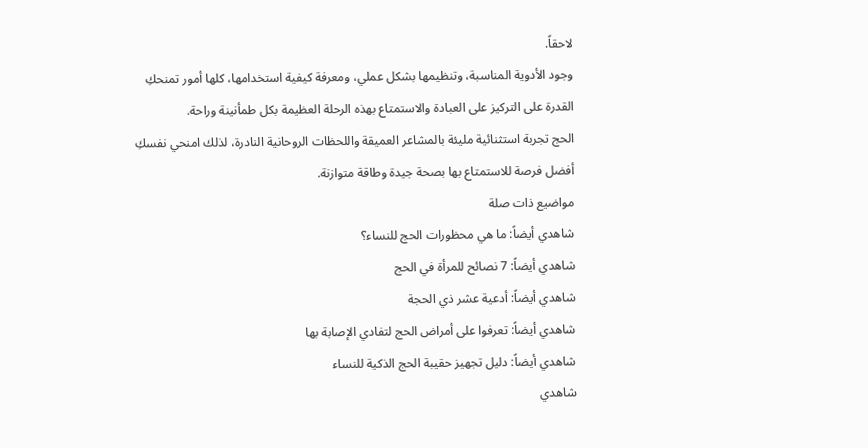لاحقاً.
وجود الأدوية المناسبة، وتنظيمها بشكل عملي، ومعرفة كيفية استخدامها، كلها أمور تمنحكِ القدرة على التركيز على العبادة والاستمتاع بهذه الرحلة العظيمة بكل طمأنينة وراحة.
الحج تجربة استثنائية مليئة بالمشاعر العميقة واللحظات الروحانية النادرة، لذلك امنحي نفسكِ أفضل فرصة للاستمتاع بها بصحة جيدة وطاقة متوازنة.
مواضيع ذات صلة
شاهدي أيضاً: ما هي محظورات الحج للنساء؟
شاهدي أيضاً: 7 نصائح للمرأة في الحج
شاهدي أيضاً: أدعية عشر ذي الحجة
شاهدي أيضاً: تعرفوا على أمراض الحج لتفادي الإصابة بها
شاهدي أيضاً: دليل تجهيز حقيبة الحج الذكية للنساء
شاهدي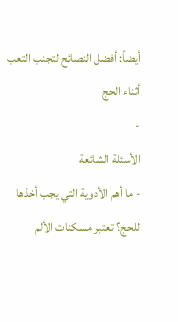أيضاً: أفضل النصائح لتجنب التعب أثناء الحج
-
الأسئلة الشائعة
- ما أهم الأدوية التي يجب أخذها للحج؟ تعتبر مسكنات الألم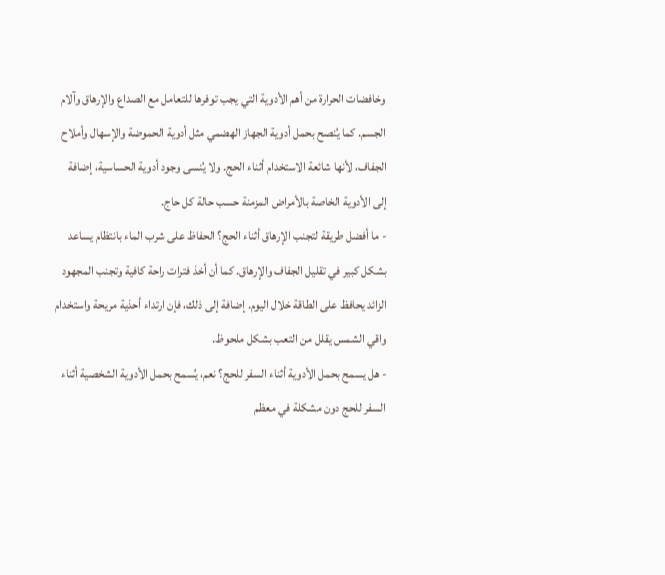وخافضات الحرارة من أهم الأدوية التي يجب توفرها للتعامل مع الصداع والإرهاق وآلام الجسم. كما يُنصح بحمل أدوية الجهاز الهضمي مثل أدوية الحموضة والإسهال وأملاح الجفاف، لأنها شائعة الاستخدام أثناء الحج. ولا يُنسى وجود أدوية الحساسية، إضافة إلى الأدوية الخاصة بالأمراض المزمنة حسب حالة كل حاج.
- ما أفضل طريقة لتجنب الإرهاق أثناء الحج؟ الحفاظ على شرب الماء بانتظام يساعد بشكل كبير في تقليل الجفاف والإرهاق. كما أن أخذ فترات راحة كافية وتجنب المجهود الزائد يحافظ على الطاقة خلال اليوم. إضافة إلى ذلك، فإن ارتداء أحذية مريحة واستخدام واقي الشمس يقلل من التعب بشكل ملحوظ.
- هل يسمح بحمل الأدوية أثناء السفر للحج؟ نعم، يُسمح بحمل الأدوية الشخصية أثناء السفر للحج دون مشكلة في معظم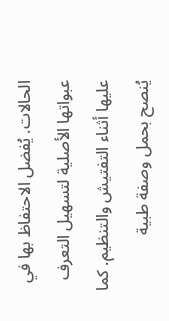الحالات. يُفضل الاحتفاظ بها في عبواتها الأصلية لتسهيل التعرف عليها أثناء التفتيش والتنظيم. كما يُنصح بحمل وصفة طبية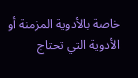خاصة بالأدوية المزمنة أو الأدوية التي تحتاج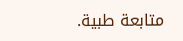متابعة طبية.